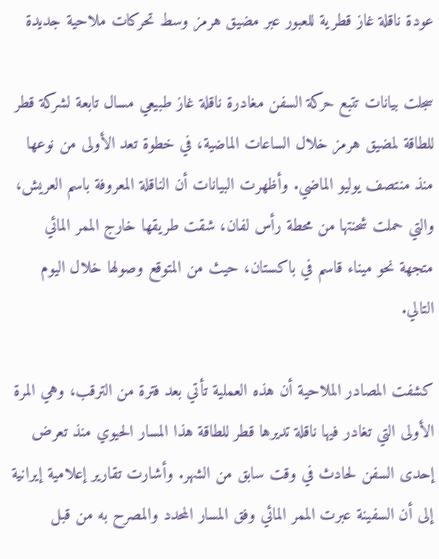عودة ناقلة غاز قطرية للعبور عبر مضيق هرمز وسط تحركات ملاحية جديدة

سجلت بيانات تتبع حركة السفن مغادرة ناقلة غاز طبيعي مسال تابعة لشركة قطر للطاقة لمضيق هرمز خلال الساعات الماضية، في خطوة تعد الأولى من نوعها منذ منتصف يوليو الماضي. وأظهرت البيانات أن الناقلة المعروفة باسم العريش، والتي حملت شحنتها من محطة رأس لفان، شقت طريقها خارج الممر المائي متجهة نحو ميناء قاسم في باكستان، حيث من المتوقع وصولها خلال اليوم التالي.

كشفت المصادر الملاحية أن هذه العملية تأتي بعد فترة من الترقب، وهي المرة الأولى التي تغادر فيها ناقلة تديرها قطر للطاقة هذا المسار الحيوي منذ تعرض إحدى السفن لحادث في وقت سابق من الشهر. وأشارت تقارير إعلامية إيرانية إلى أن السفينة عبرت الممر المائي وفق المسار المحدد والمصرح به من قبل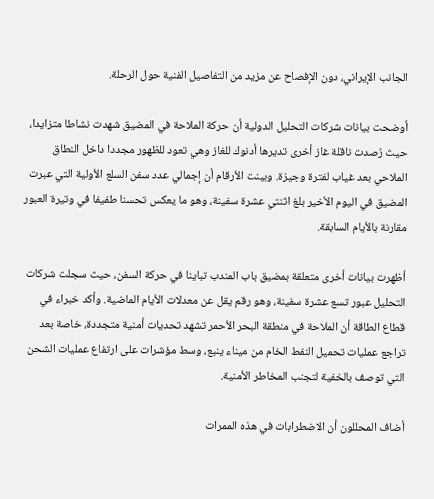الجانب الإيراني، دون الإفصاح عن مزيد من التفاصيل الفنية حول الرحلة.

أوضحت بيانات شركات التحليل الدولية أن حركة الملاحة في المضيق شهدت نشاطا متزايدا، حيث رُصدت ناقلة غاز أخرى تديرها أدنوك للغاز وهي تعود للظهور مجددا داخل النطاق الملاحي بعد غياب لفترة وجيزة. وبينت الأرقام أن إجمالي عدد سفن السلع الأولية التي عبرت المضيق في اليوم الأخير بلغ اثنتي عشرة سفينة، وهو ما يعكس تحسنا طفيفا في وتيرة العبور مقارنة بالأيام السابقة.

أظهرت بيانات أخرى متعلقة بمضيق باب المندب تباينا في حركة السفن، حيث سجلت شركات التحليل عبور تسع عشرة سفينة، وهو رقم يقل عن معدلات الأيام الماضية. وأكد خبراء في قطاع الطاقة أن الملاحة في منطقة البحر الأحمر تشهد تحديات أمنية متجددة، خاصة بعد تراجع عمليات تحميل النفط الخام من ميناء ينبع، وسط مؤشرات على ارتفاع عمليات الشحن التي توصف بالخفية لتجنب المخاطر الأمنية.

أضاف المحللون أن الاضطرابات في هذه الممرات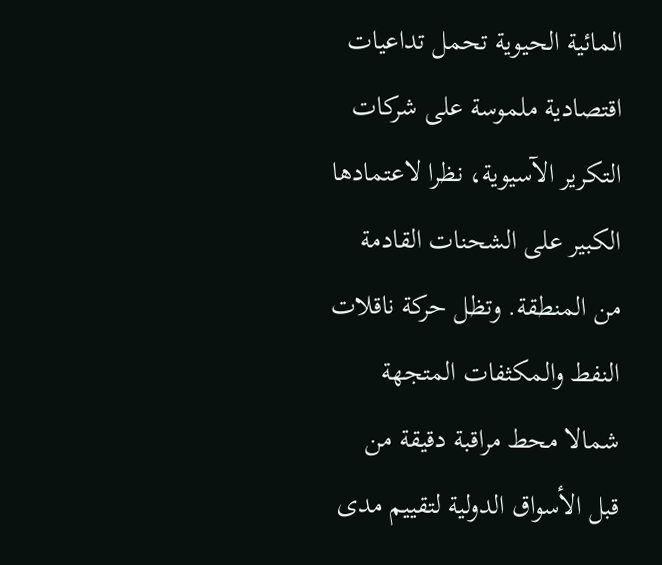المائية الحيوية تحمل تداعيات اقتصادية ملموسة على شركات التكرير الآسيوية، نظرا لاعتمادها الكبير على الشحنات القادمة من المنطقة. وتظل حركة ناقلات النفط والمكثفات المتجهة شمالا محط مراقبة دقيقة من قبل الأسواق الدولية لتقييم مدى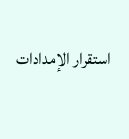استقرار الإمدادات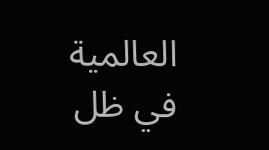العالمية في ظل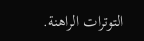التوترات الراهنة.